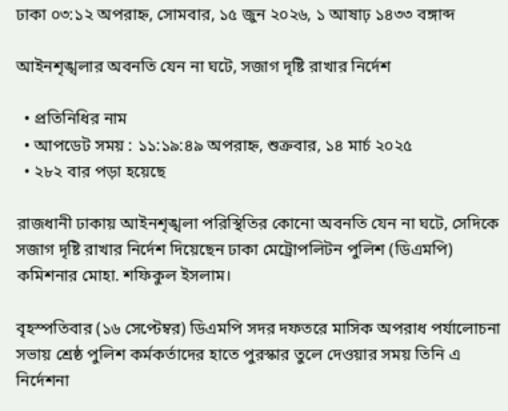ঢাকা ০৩:১২ অপরাহ্ন, সোমবার, ১৫ জুন ২০২৬, ১ আষাঢ় ১৪৩৩ বঙ্গাব্দ

আইনশৃঙ্খলার অবনতি যেন না ঘটে, সজাগ দৃষ্টি রাখার নির্দেশ

  • প্রতিনিধির নাম
  • আপডেট সময় : ১১:১৯:৪৯ অপরাহ্ন, শুক্রবার, ১৪ মার্চ ২০২৫
  • ২৮২ বার পড়া হয়েছে

রাজধানী ঢাকায় আইনশৃঙ্খলা পরিস্থিতির কোনো অবনতি যেন না ঘটে, সেদিকে সজাগ দৃষ্টি রাখার নির্দেশ দিয়েছেন ঢাকা মেট্রোপলিটন পুলিশ (ডিএমপি) কমিশনার মোহা. শফিকুল ইসলাম।

বৃহস্পতিবার (১৬ সেপ্টেম্বর) ডিএমপি সদর দফতরে মাসিক অপরাধ পর্যালোচনা সভায় শ্রেষ্ঠ পুলিশ কর্মকর্তাদের হাতে পুরস্কার তুলে দেওয়ার সময় তিনি এ নির্দেশনা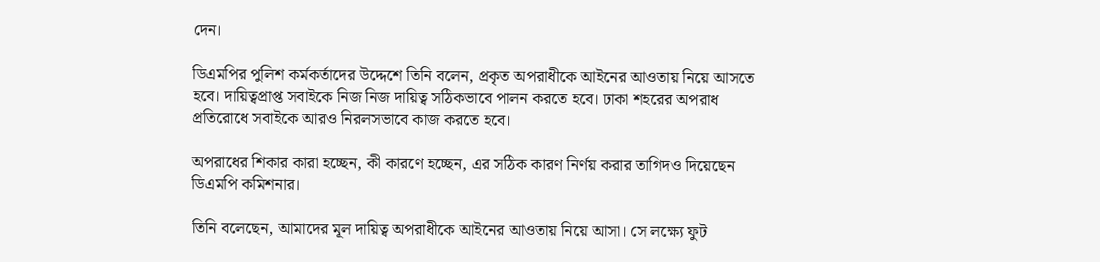দেন।

ডিএমপির পুলিশ কর্মকর্তাদের উদ্দেশে তিনি বলেন, প্রকৃত অপরাধীকে আইনের আওতায় নিয়ে আসতে হবে। দায়িত্বপ্রাপ্ত সবাইকে নিজ নিজ দায়িত্ব সঠিকভাবে পালন করতে হবে। ঢাকা শহরের অপরাধ প্রতিরোধে সবাইকে আরও নিরলসভাবে কাজ করতে হবে।

অপরাধের শিকার কারা হচ্ছেন, কী কারণে হচ্ছেন, এর সঠিক কারণ নির্ণয় করার তাগিদও দিয়েছেন ডিএমপি কমিশনার।

তিনি বলেছেন, আমাদের মূল দায়িত্ব অপরাধীকে আইনের আওতায় নিয়ে আসা। সে লক্ষ্যে ফুট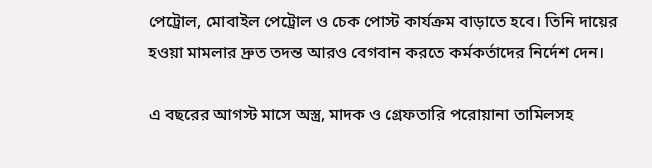পেট্রোল, মোবাইল পেট্রোল ও চেক পোস্ট কার্যক্রম বাড়াতে হবে। তিনি দায়ের হওয়া মামলার দ্রুত তদন্ত আরও বেগবান করতে কর্মকর্তাদের নির্দেশ দেন।

এ বছরের আগস্ট মাসে অস্ত্র, মাদক ও গ্রেফতারি পরোয়ানা তামিলসহ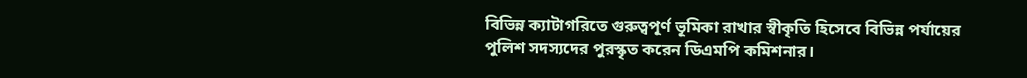বিভিন্ন ক্যাটাগরিতে গুরুত্বপূর্ণ ভূমিকা রাখার স্বীকৃতি হিসেবে বিভিন্ন পর্যায়ের পুলিশ সদস্যদের পুরস্কৃত করেন ডিএমপি কমিশনার।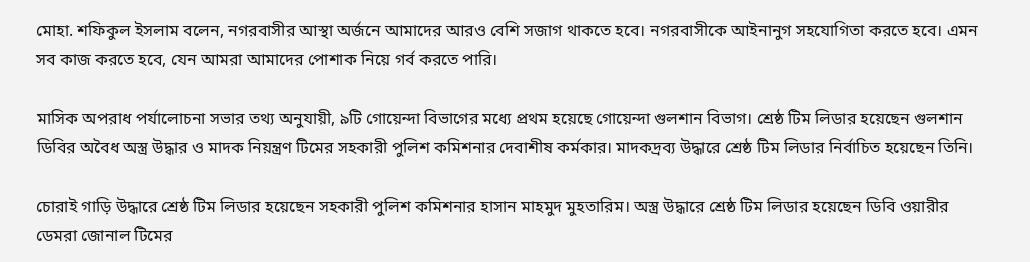মোহা. শফিকুল ইসলাম বলেন, নগরবাসীর আস্থা অর্জনে আমাদের আরও বেশি সজাগ থাকতে হবে। নগরবাসীকে আইনানুগ সহযোগিতা করতে হবে। এমন সব কাজ করতে হবে, যেন আমরা আমাদের পোশাক নিয়ে গর্ব করতে পারি।

মাসিক অপরাধ পর্যালোচনা সভার তথ্য অনুযায়ী, ৯টি গোয়েন্দা বিভাগের মধ্যে প্রথম হয়েছে গোয়েন্দা গুলশান বিভাগ। শ্রেষ্ঠ টিম লিডার হয়েছেন গুলশান ডিবির অবৈধ অস্ত্র উদ্ধার ও মাদক নিয়ন্ত্রণ টিমের সহকারী পুলিশ কমিশনার দেবাশীষ কর্মকার। মাদকদ্রব্য উদ্ধারে শ্রেষ্ঠ টিম লিডার নির্বাচিত হয়েছেন তিনি।

চোরাই গাড়ি উদ্ধারে শ্রেষ্ঠ টিম লিডার হয়েছেন সহকারী পুলিশ কমিশনার হাসান মাহমুদ মুহতারিম। অস্ত্র উদ্ধারে শ্রেষ্ঠ টিম লিডার হয়েছেন ডিবি ওয়ারীর ডেমরা জোনাল টিমের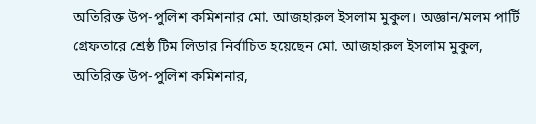অতিরিক্ত উপ-পুলিশ কমিশনার মো. আজহারুল ইসলাম মুকুল। অজ্ঞান/মলম পার্টি গ্রেফতারে শ্রেষ্ঠ টিম লিডার নির্বাচিত হয়েছেন মো. আজহারুল ইসলাম মুকুল, অতিরিক্ত উপ-পুলিশ কমিশনার,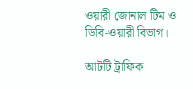ওয়ারী জোনাল টিম ও ডিবি-ওয়ারী বিভাগ।

আটটি ট্রাফিক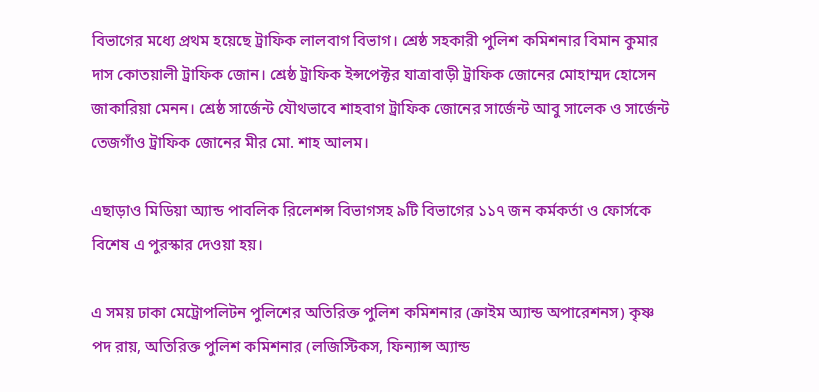বিভাগের মধ্যে প্রথম হয়েছে ট্রাফিক লালবাগ বিভাগ। শ্রেষ্ঠ সহকারী পুলিশ কমিশনার বিমান কুমার দাস কোতয়ালী ট্রাফিক জোন। শ্রেষ্ঠ ট্রাফিক ইন্সপেক্টর যাত্রাবাড়ী ট্রাফিক জোনের মোহাম্মদ হোসেন জাকারিয়া মেনন। শ্রেষ্ঠ সার্জেন্ট যৌথভাবে শাহবাগ ট্রাফিক জোনের সার্জেন্ট আবু সালেক ও সার্জেন্ট তেজগাঁও ট্রাফিক জোনের মীর মো. শাহ আলম।

এছাড়াও মিডিয়া অ্যান্ড পাবলিক রিলেশন্স বিভাগসহ ৯টি বিভাগের ১১৭ জন কর্মকর্তা ও ফোর্সকে বিশেষ এ পুরস্কার দেওয়া হয়।

এ সময় ঢাকা মেট্রোপলিটন পুলিশের অতিরিক্ত পুলিশ কমিশনার (ক্রাইম অ্যান্ড অপারেশনস) কৃষ্ণ পদ রায়, অতিরিক্ত পুলিশ কমিশনার (লজিস্টিকস, ফিন্যান্স অ্যান্ড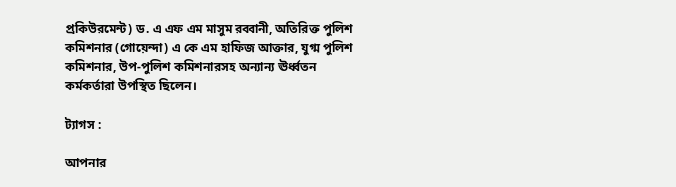প্রকিউরমেন্ট) ড. এ এফ এম মাসুম রব্বানী, অতিরিক্ত পুলিশ কমিশনার (গোয়েন্দা) এ কে এম হাফিজ আক্তার, যুগ্ম পুলিশ কমিশনার, উপ-পুলিশ কমিশনারসহ অন্যান্য ঊর্ধ্বতন কর্মকর্তারা উপস্থিত ছিলেন।

ট্যাগস :

আপনার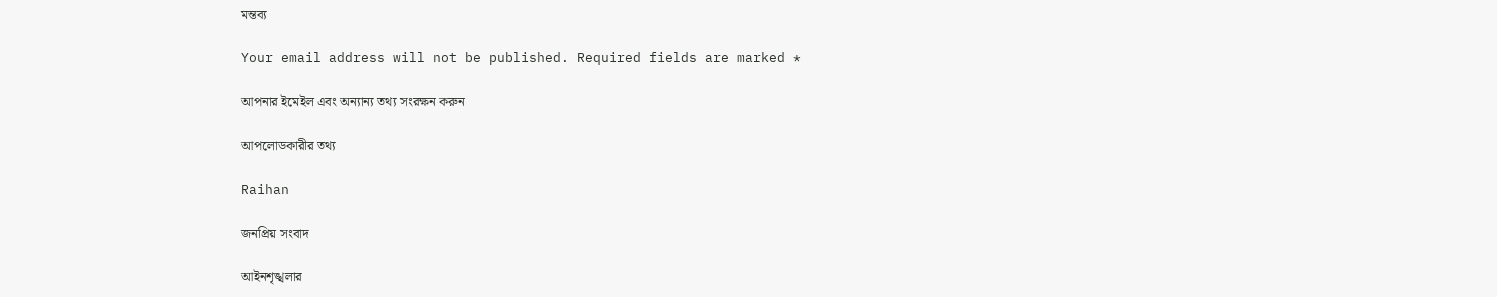মন্তব্য

Your email address will not be published. Required fields are marked *

আপনার ইমেইল এবং অন্যান্য তথ্য সংরক্ষন করুন

আপলোডকারীর তথ্য

Raihan

জনপ্রিয় সংবাদ

আইনশৃঙ্খলার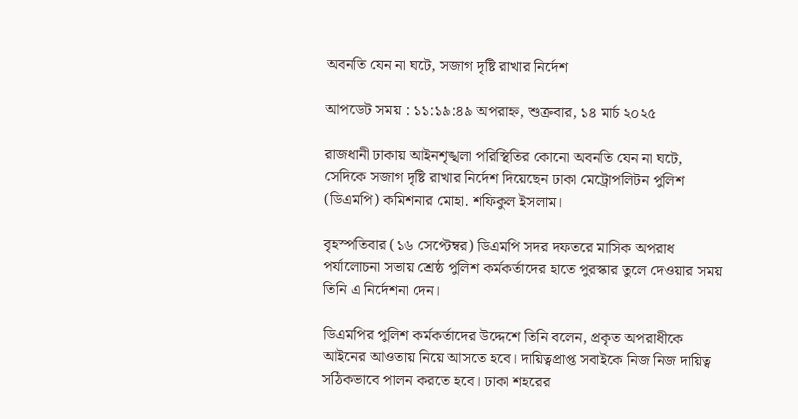অবনতি যেন না ঘটে, সজাগ দৃষ্টি রাখার নির্দেশ

আপডেট সময় : ১১:১৯:৪৯ অপরাহ্ন, শুক্রবার, ১৪ মার্চ ২০২৫

রাজধানী ঢাকায় আইনশৃঙ্খলা পরিস্থিতির কোনো অবনতি যেন না ঘটে, সেদিকে সজাগ দৃষ্টি রাখার নির্দেশ দিয়েছেন ঢাকা মেট্রোপলিটন পুলিশ (ডিএমপি) কমিশনার মোহা. শফিকুল ইসলাম।

বৃহস্পতিবার (১৬ সেপ্টেম্বর) ডিএমপি সদর দফতরে মাসিক অপরাধ পর্যালোচনা সভায় শ্রেষ্ঠ পুলিশ কর্মকর্তাদের হাতে পুরস্কার তুলে দেওয়ার সময় তিনি এ নির্দেশনা দেন।

ডিএমপির পুলিশ কর্মকর্তাদের উদ্দেশে তিনি বলেন, প্রকৃত অপরাধীকে আইনের আওতায় নিয়ে আসতে হবে। দায়িত্বপ্রাপ্ত সবাইকে নিজ নিজ দায়িত্ব সঠিকভাবে পালন করতে হবে। ঢাকা শহরের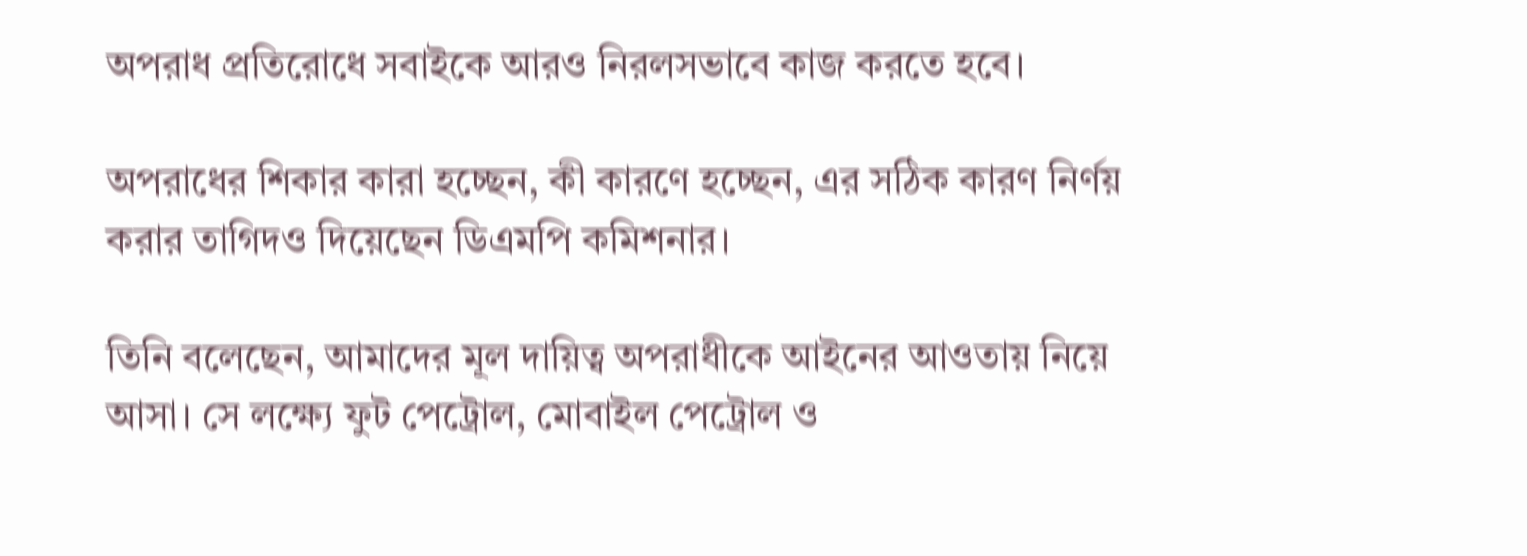অপরাধ প্রতিরোধে সবাইকে আরও নিরলসভাবে কাজ করতে হবে।

অপরাধের শিকার কারা হচ্ছেন, কী কারণে হচ্ছেন, এর সঠিক কারণ নির্ণয় করার তাগিদও দিয়েছেন ডিএমপি কমিশনার।

তিনি বলেছেন, আমাদের মূল দায়িত্ব অপরাধীকে আইনের আওতায় নিয়ে আসা। সে লক্ষ্যে ফুট পেট্রোল, মোবাইল পেট্রোল ও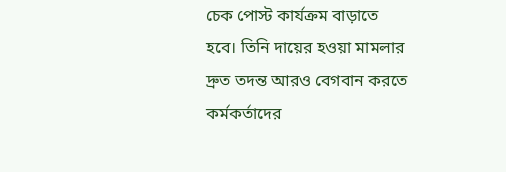চেক পোস্ট কার্যক্রম বাড়াতে হবে। তিনি দায়ের হওয়া মামলার দ্রুত তদন্ত আরও বেগবান করতে কর্মকর্তাদের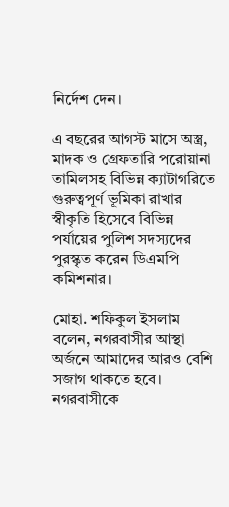নির্দেশ দেন।

এ বছরের আগস্ট মাসে অস্ত্র, মাদক ও গ্রেফতারি পরোয়ানা তামিলসহ বিভিন্ন ক্যাটাগরিতে গুরুত্বপূর্ণ ভূমিকা রাখার স্বীকৃতি হিসেবে বিভিন্ন পর্যায়ের পুলিশ সদস্যদের পুরস্কৃত করেন ডিএমপি কমিশনার।

মোহা. শফিকুল ইসলাম বলেন, নগরবাসীর আস্থা অর্জনে আমাদের আরও বেশি সজাগ থাকতে হবে। নগরবাসীকে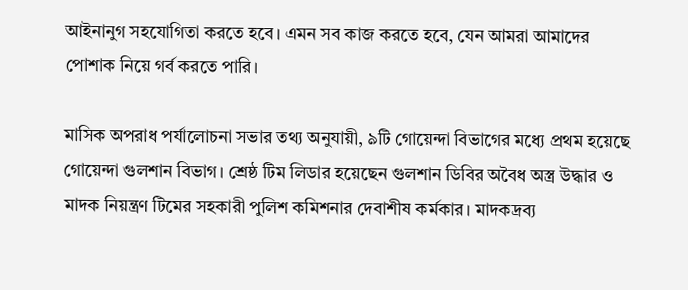আইনানুগ সহযোগিতা করতে হবে। এমন সব কাজ করতে হবে, যেন আমরা আমাদের পোশাক নিয়ে গর্ব করতে পারি।

মাসিক অপরাধ পর্যালোচনা সভার তথ্য অনুযায়ী, ৯টি গোয়েন্দা বিভাগের মধ্যে প্রথম হয়েছে গোয়েন্দা গুলশান বিভাগ। শ্রেষ্ঠ টিম লিডার হয়েছেন গুলশান ডিবির অবৈধ অস্ত্র উদ্ধার ও মাদক নিয়ন্ত্রণ টিমের সহকারী পুলিশ কমিশনার দেবাশীষ কর্মকার। মাদকদ্রব্য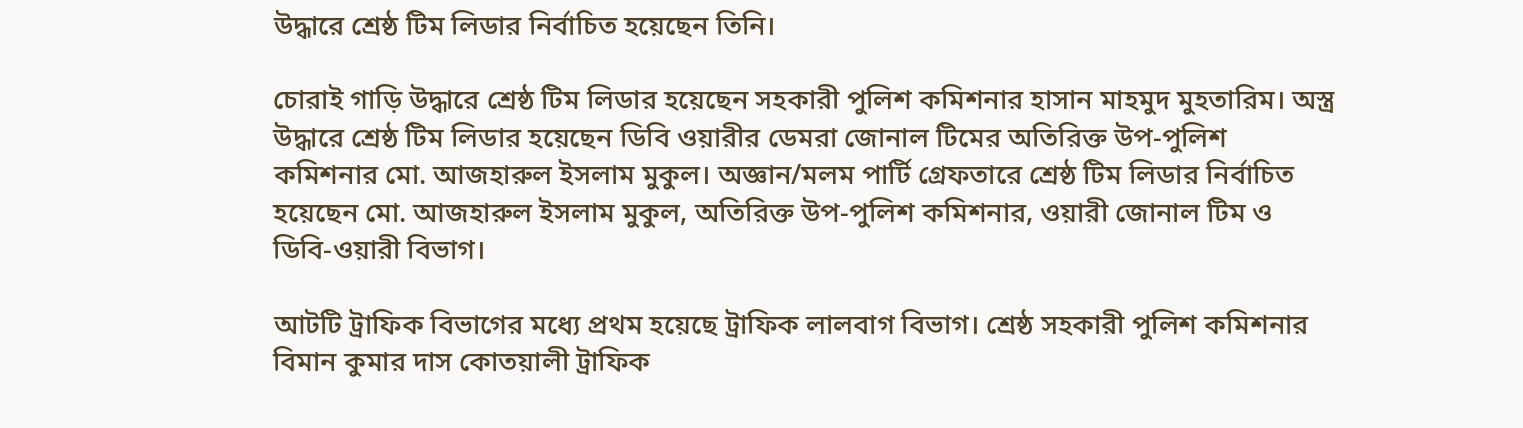উদ্ধারে শ্রেষ্ঠ টিম লিডার নির্বাচিত হয়েছেন তিনি।

চোরাই গাড়ি উদ্ধারে শ্রেষ্ঠ টিম লিডার হয়েছেন সহকারী পুলিশ কমিশনার হাসান মাহমুদ মুহতারিম। অস্ত্র উদ্ধারে শ্রেষ্ঠ টিম লিডার হয়েছেন ডিবি ওয়ারীর ডেমরা জোনাল টিমের অতিরিক্ত উপ-পুলিশ কমিশনার মো. আজহারুল ইসলাম মুকুল। অজ্ঞান/মলম পার্টি গ্রেফতারে শ্রেষ্ঠ টিম লিডার নির্বাচিত হয়েছেন মো. আজহারুল ইসলাম মুকুল, অতিরিক্ত উপ-পুলিশ কমিশনার, ওয়ারী জোনাল টিম ও ডিবি-ওয়ারী বিভাগ।

আটটি ট্রাফিক বিভাগের মধ্যে প্রথম হয়েছে ট্রাফিক লালবাগ বিভাগ। শ্রেষ্ঠ সহকারী পুলিশ কমিশনার বিমান কুমার দাস কোতয়ালী ট্রাফিক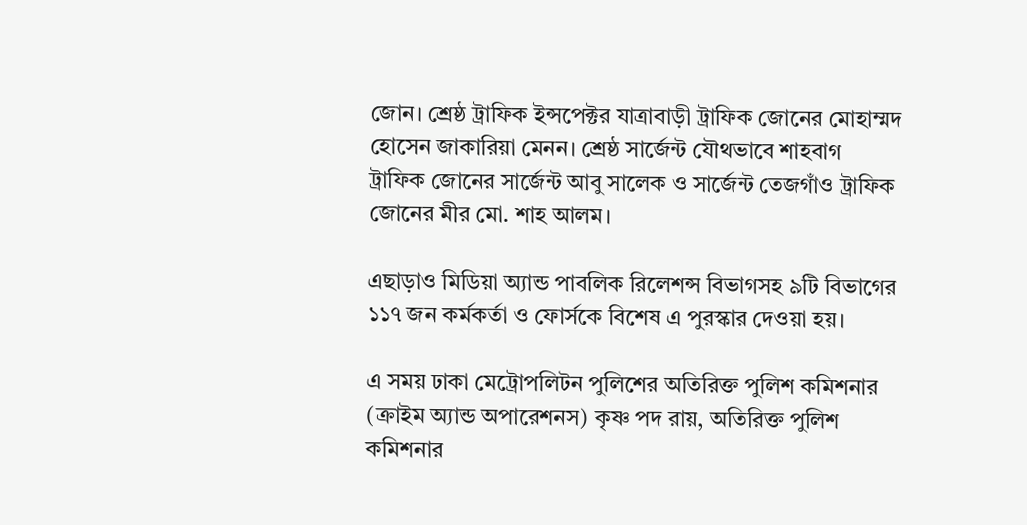জোন। শ্রেষ্ঠ ট্রাফিক ইন্সপেক্টর যাত্রাবাড়ী ট্রাফিক জোনের মোহাম্মদ হোসেন জাকারিয়া মেনন। শ্রেষ্ঠ সার্জেন্ট যৌথভাবে শাহবাগ ট্রাফিক জোনের সার্জেন্ট আবু সালেক ও সার্জেন্ট তেজগাঁও ট্রাফিক জোনের মীর মো. শাহ আলম।

এছাড়াও মিডিয়া অ্যান্ড পাবলিক রিলেশন্স বিভাগসহ ৯টি বিভাগের ১১৭ জন কর্মকর্তা ও ফোর্সকে বিশেষ এ পুরস্কার দেওয়া হয়।

এ সময় ঢাকা মেট্রোপলিটন পুলিশের অতিরিক্ত পুলিশ কমিশনার (ক্রাইম অ্যান্ড অপারেশনস) কৃষ্ণ পদ রায়, অতিরিক্ত পুলিশ কমিশনার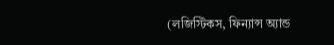(লজিস্টিকস, ফিন্যান্স অ্যান্ড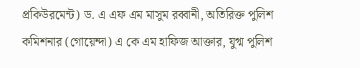প্রকিউরমেন্ট) ড. এ এফ এম মাসুম রব্বানী, অতিরিক্ত পুলিশ কমিশনার (গোয়েন্দা) এ কে এম হাফিজ আক্তার, যুগ্ম পুলিশ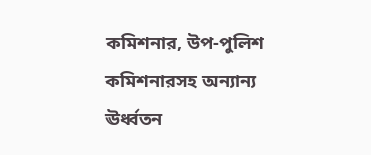কমিশনার, উপ-পুলিশ কমিশনারসহ অন্যান্য ঊর্ধ্বতন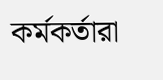কর্মকর্তারা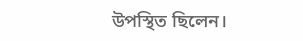উপস্থিত ছিলেন।